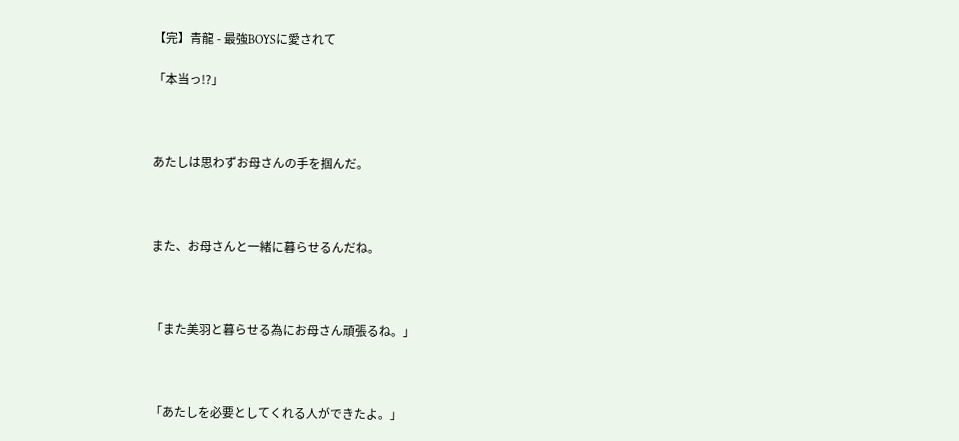【完】青龍 - 最強BOYSに愛されて

「本当っ!?」



あたしは思わずお母さんの手を掴んだ。



また、お母さんと一緒に暮らせるんだね。



「また美羽と暮らせる為にお母さん頑張るね。」



「あたしを必要としてくれる人ができたよ。」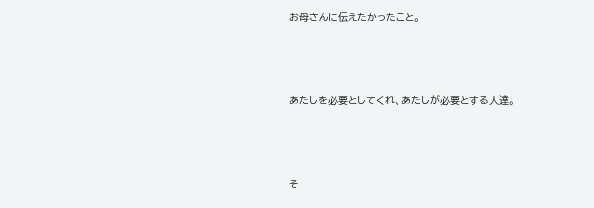お母さんに伝えたかったこと。



あたしを必要としてくれ、あたしが必要とする人達。



そ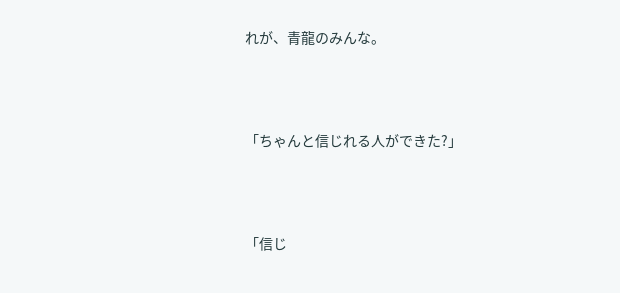れが、青龍のみんな。



「ちゃんと信じれる人ができた?」



「信じ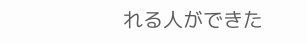れる人ができた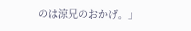のは涼兄のおかげ。」